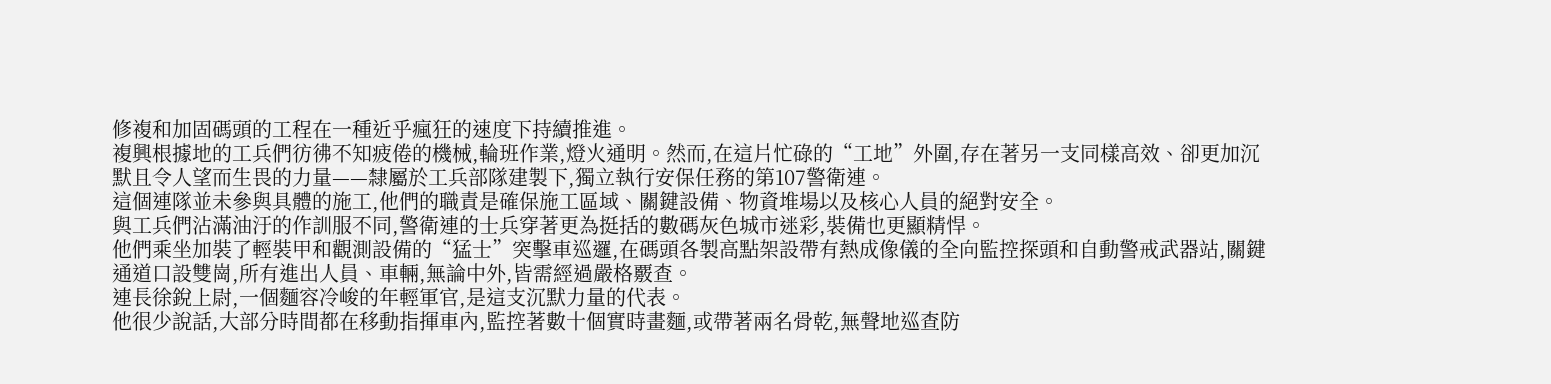修複和加固碼頭的工程在一種近乎瘋狂的速度下持續推進。
複興根據地的工兵們彷彿不知疲倦的機械,輪班作業,燈火通明。然而,在這片忙碌的“工地”外圍,存在著另一支同樣高效、卻更加沉默且令人望而生畏的力量——隸屬於工兵部隊建製下,獨立執行安保任務的第107警衛連。
這個連隊並未參與具體的施工,他們的職責是確保施工區域、關鍵設備、物資堆場以及核心人員的絕對安全。
與工兵們沾滿油汙的作訓服不同,警衛連的士兵穿著更為挺括的數碼灰色城市迷彩,裝備也更顯精悍。
他們乘坐加裝了輕裝甲和觀測設備的“猛士”突擊車巡邏,在碼頭各製高點架設帶有熱成像儀的全向監控探頭和自動警戒武器站,關鍵通道口設雙崗,所有進出人員、車輛,無論中外,皆需經過嚴格覈查。
連長徐銳上尉,一個麵容冷峻的年輕軍官,是這支沉默力量的代表。
他很少說話,大部分時間都在移動指揮車內,監控著數十個實時畫麵,或帶著兩名骨乾,無聲地巡查防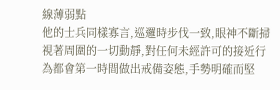線薄弱點
他的士兵同樣寡言,巡邏時步伐一致,眼神不斷掃視著周圍的一切動靜,對任何未經許可的接近行為都會第一時間做出戒備姿態,手勢明確而堅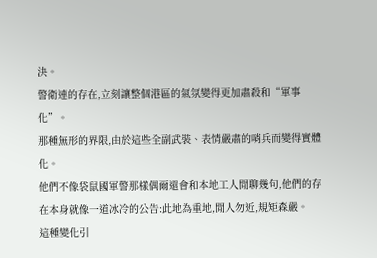決。
警衛連的存在,立刻讓整個港區的氣氛變得更加肅殺和“軍事化”。
那種無形的界限,由於這些全副武裝、表情嚴肅的哨兵而變得實體化。
他們不像袋鼠國軍警那樣偶爾還會和本地工人閒聊幾句,他們的存在本身就像一道冰冷的公告:此地為重地,閒人勿近,規矩森嚴。
這種變化引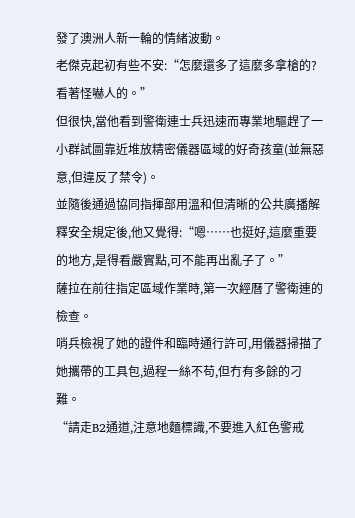發了澳洲人新一輪的情緒波動。
老傑克起初有些不安:“怎麼還多了這麼多拿槍的?看著怪嚇人的。”
但很快,當他看到警衛連士兵迅速而專業地驅趕了一小群試圖靠近堆放精密儀器區域的好奇孩童(並無惡意,但違反了禁令)。
並隨後通過協同指揮部用溫和但清晰的公共廣播解釋安全規定後,他又覺得:“嗯……也挺好,這麼重要的地方,是得看嚴實點,可不能再出亂子了。”
薩拉在前往指定區域作業時,第一次經曆了警衛連的檢查。
哨兵檢視了她的證件和臨時通行許可,用儀器掃描了她攜帶的工具包,過程一絲不苟,但冇有多餘的刁難。
“請走B2通道,注意地麵標識,不要進入紅色警戒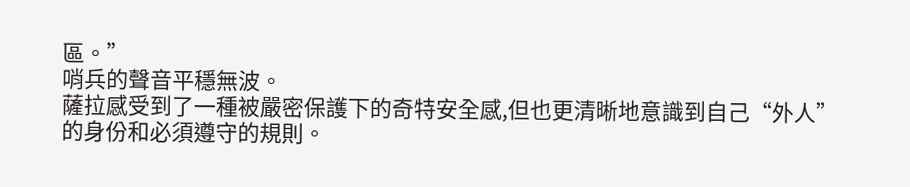區。”
哨兵的聲音平穩無波。
薩拉感受到了一種被嚴密保護下的奇特安全感,但也更清晰地意識到自己“外人”的身份和必須遵守的規則。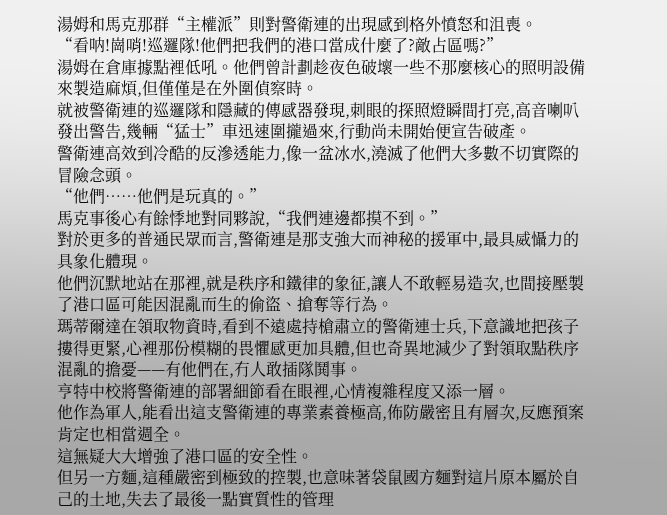湯姆和馬克那群“主權派”則對警衛連的出現感到格外憤怒和沮喪。
“看呐!崗哨!巡邏隊!他們把我們的港口當成什麼了?敵占區嗎?”
湯姆在倉庫據點裡低吼。他們曾計劃趁夜色破壞一些不那麼核心的照明設備來製造麻煩,但僅僅是在外圍偵察時。
就被警衛連的巡邏隊和隱藏的傳感器發現,刺眼的探照燈瞬間打亮,高音喇叭發出警告,幾輛“猛士”車迅速圍攏過來,行動尚未開始便宣告破產。
警衛連高效到冷酷的反滲透能力,像一盆冰水,澆滅了他們大多數不切實際的冒險念頭。
“他們……他們是玩真的。”
馬克事後心有餘悸地對同夥說,“我們連邊都摸不到。”
對於更多的普通民眾而言,警衛連是那支強大而神秘的援軍中,最具威懾力的具象化體現。
他們沉默地站在那裡,就是秩序和鐵律的象征,讓人不敢輕易造次,也間接壓製了港口區可能因混亂而生的偷盜、搶奪等行為。
瑪蒂爾達在領取物資時,看到不遠處持槍肅立的警衛連士兵,下意識地把孩子摟得更緊,心裡那份模糊的畏懼感更加具體,但也奇異地減少了對領取點秩序混亂的擔憂——有他們在,冇人敢插隊鬨事。
亨特中校將警衛連的部署細節看在眼裡,心情複雜程度又添一層。
他作為軍人,能看出這支警衛連的專業素養極高,佈防嚴密且有層次,反應預案肯定也相當週全。
這無疑大大增強了港口區的安全性。
但另一方麵,這種嚴密到極致的控製,也意味著袋鼠國方麵對這片原本屬於自己的土地,失去了最後一點實質性的管理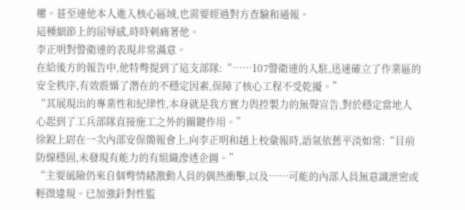權。甚至連他本人進入核心區域,也需要經過對方查驗和通報。
這種細節上的屈辱感,時時刺痛著他。
李正明對警衛連的表現非常滿意。
在給後方的報告中,他特彆提到了這支部隊:“……107警衛連的入駐,迅速確立了作業區的安全秩序,有效震懾了潛在的不穩定因素,保障了核心工程不受乾擾。”
“其展現出的專業性和紀律性,本身就是我方實力與控製力的無聲宣告,對於穩定當地人心起到了工兵部隊直接施工之外的關鍵作用。”
徐銳上尉在一次內部安保簡報會上,向李正明和趙上校彙報時,語氣依舊平淡如常:“目前防線穩固,未發現有能力的有組織滲透企圖。”
“主要風險仍來自個彆情緒激動人員的偶然衝擊,以及……可能的內部人員無意識泄密或輕微違規。已加強針對性監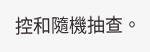控和隨機抽查。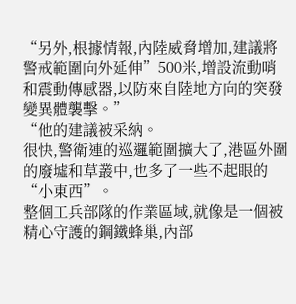“另外,根據情報,內陸威脅增加,建議將警戒範圍向外延伸”500米,增設流動哨和震動傳感器,以防來自陸地方向的突發變異體襲擊。”
“他的建議被采納。
很快,警衛連的巡邏範圍擴大了,港區外圍的廢墟和草叢中,也多了一些不起眼的“小東西”。
整個工兵部隊的作業區域,就像是一個被精心守護的鋼鐵蜂巢,內部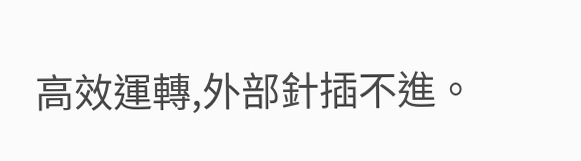高效運轉,外部針插不進。